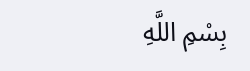بِسْمِ اللَّهِ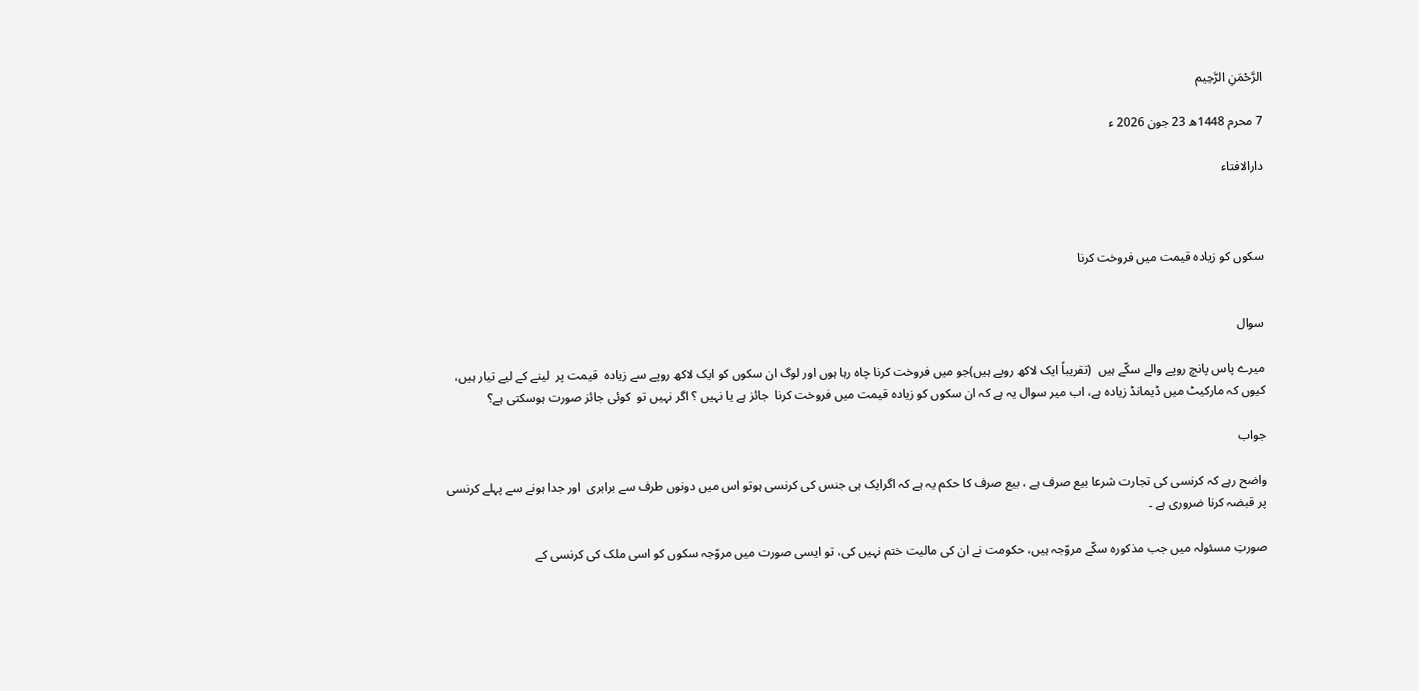الرَّحْمَنِ الرَّحِيم

7 محرم 1448ھ 23 جون 2026 ء

دارالافتاء



سکوں کو زیادہ قیمت میں فروخت کرنا


سوال

میرے پاس پانچ روپے والے سکّے ہیں  (تقریباً ایک لاکھ روپے ہیں)جو میں فروخت کرنا چاہ رہا ہوں اور لوگ ان سکوں کو ایک لاکھ روپے سے زیادہ  قیمت پر  لینے کے لیے تیار ہیں، کیوں کہ مارکیٹ میں ڈیمانڈ زیادہ ہے، اب میر سوال یہ ہے کہ ان سکوں کو زیادہ قیمت میں فروخت کرنا  جائز ہے یا نہیں ؟ اگر نہیں تو  کوئی جائز صورت ہوسکتی ہے؟

جواب

واضح رہے کہ کرنسی کی تجارت شرعا بیع صرف ہے ، بیع صرف کا حکم یہ ہے کہ اگرایک ہی جنس کی کرنسی ہوتو اس میں دونوں طرف سے برابری  اور جدا ہونے سے پہلے کرنسی پر قبضہ کرنا ضروری ہے ۔

صورتِ مسئولہ میں جب مذکورہ سکّے مروّجہ ہیں، حکومت نے ان کی مالیت ختم نہیں کی، تو ایسی صورت میں مروّجہ سکوں کو اسی ملک کی کرنسی کے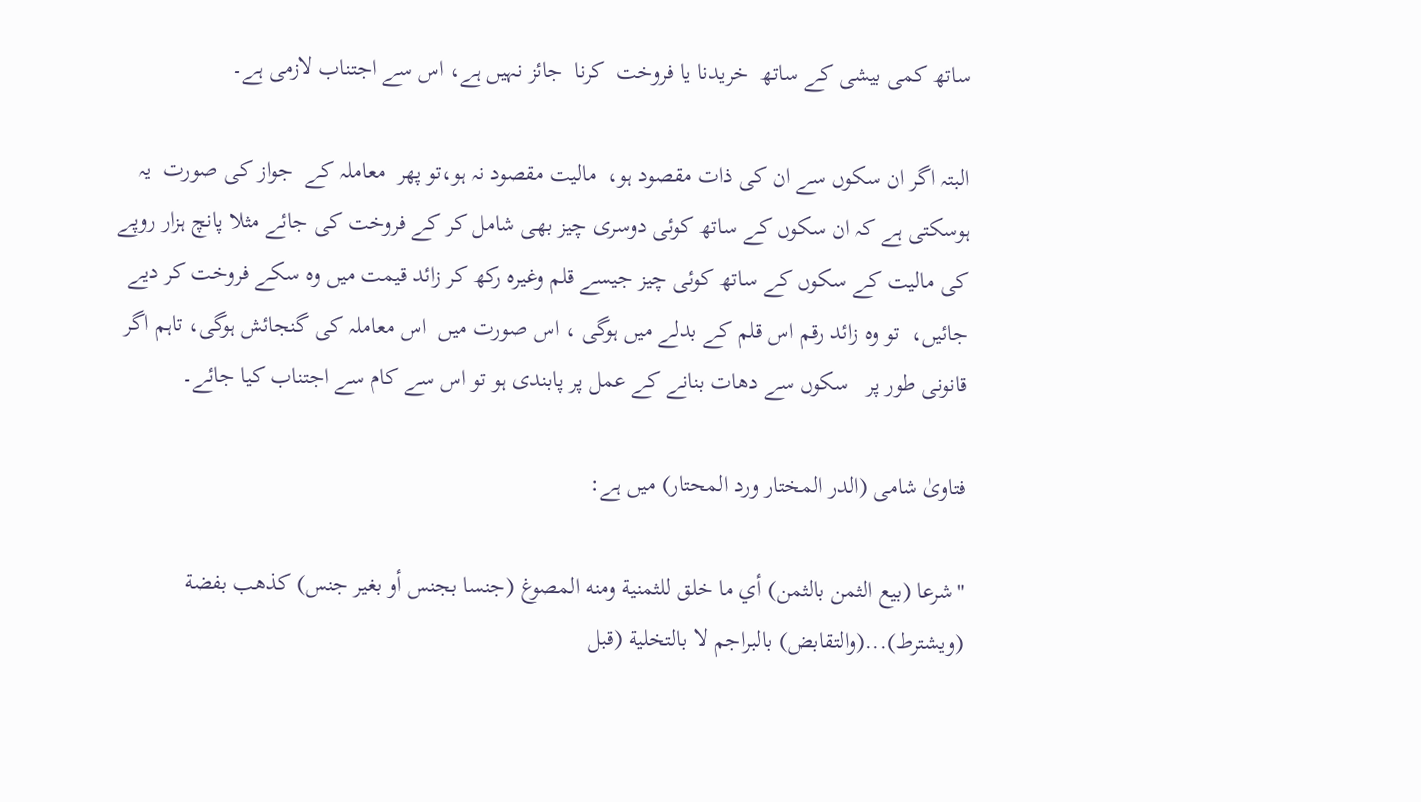ساتھ کمی بیشی کے ساتھ  خریدنا یا فروخت  کرنا  جائز نہیں ہے، اس سے اجتناب لازمی ہے۔

البتہ اگر ان سکوں سے ان کی ذات مقصود ہو،  مالیت مقصود نہ ہو،تو پھر  معاملہ کے  جواز کی صورت  یہ ہوسکتی ہے کہ ان سکوں کے ساتھ کوئی دوسری چیز بھی شامل کر کے فروخت کی جائے مثلا پانچ ہزار روپے کی مالیت کے سکوں کے ساتھ کوئی چیز جیسے قلم وغیرہ رکھ کر زائد قیمت میں وہ سکے فروخت کر دیے جائیں،  تو وہ زائد رقم اس قلم کے بدلے میں ہوگی ، اس صورت میں  اس معاملہ کی گنجائش ہوگی، تاہم اگر قانونی طور پر   سکوں سے دھات بنانے کے عمل پر پابندی ہو تو اس سے کام سے اجتناب کیا جائے۔

فتاویٰ شامی (الدر المختار ورد المحتار) میں ہے:

"شرعا (بيع الثمن بالثمن) أي ما خلق للثمنية ومنه المصوغ (جنسا بجنس أو بغير جنس) كذهب بفضة (ويشترط)...(والتقابض) بالبراجم لا بالتخلية (قبل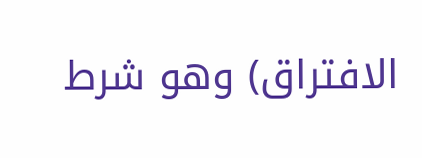الافتراق) وهو شرط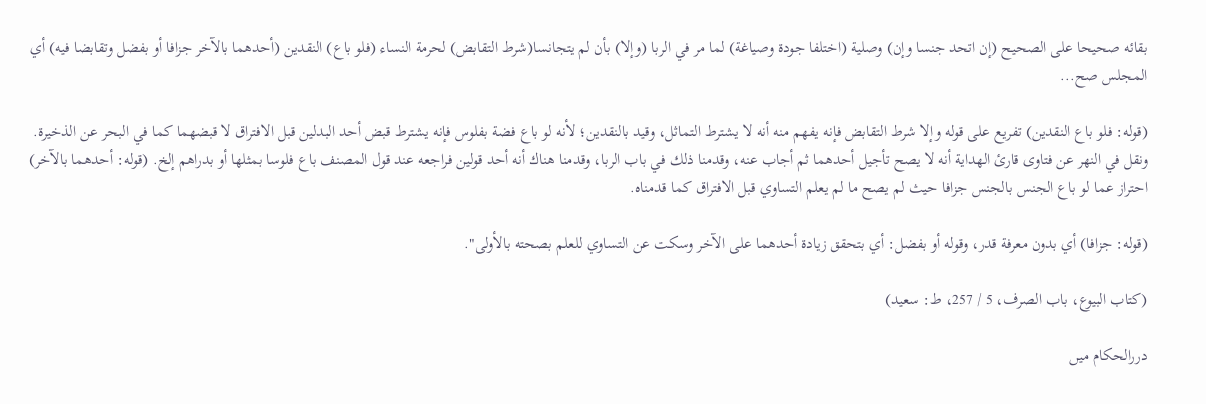بقائه صحيحا على الصحيح (إن اتحد جنسا وإن) وصلية (اختلفا جودة وصياغة) لما مر في الربا (وإلا) بأن لم يتجانسا(شرط التقابض) لحرمة النساء (فلو باع) النقدين (أحدهما بالآخر جزافا أو بفضل وتقابضا فيه) أي المجلس صح...

(قوله: فلو باع النقدين) تفريع على قوله وإلا شرط التقابض فإنه يفهم منه أنه لا يشترط التماثل، وقيد بالنقدين؛ لأنه لو باع فضة بفلوس فإنه يشترط قبض أحد البدلين قبل الافتراق لا قبضهما كما في البحر عن الذخيرة. ونقل في النهر عن فتاوى قارئ الهداية أنه لا يصح تأجيل أحدهما ثم أجاب عنه، وقدمنا ذلك في باب الربا، وقدمنا هناك أنه أحد قولين فراجعه عند قول المصنف باع فلوسا بمثلها أو بدراهم إلخ. (قوله: أحدهما بالآخر) احتراز عما لو باع الجنس بالجنس جزافا حيث لم يصح ما لم يعلم التساوي قبل الافتراق كما قدمناه.

(قوله: جزافا) أي بدون معرفة قدر، وقوله أو بفضل: أي بتحقق زيادة أحدهما على الآخر وسكت عن التساوي للعلم بصحته بالأولى".

(کتاب البیوع، باب الصرف، 5 / 257، ط: سعید)

دررالحکام میں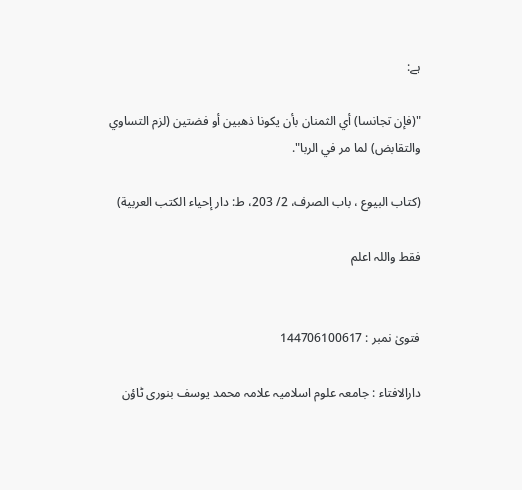ہے:

"(فإن تجانسا) أي الثمنان بأن يكونا ذهبين أو فضتين (لزم التساوي والتقابض) لما مر في الربا".

(کتاب البیوع ، باب الصرف، 2/ 203، ط: دار إحياء الكتب العربية)

فقط واللہ اعلم


فتویٰ نمبر : 144706100617

دارالافتاء : جامعہ علوم اسلامیہ علامہ محمد یوسف بنوری ٹاؤن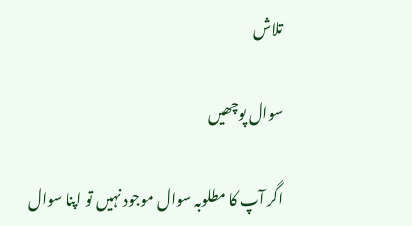تلاش

سوال پوچھیں

اگر آپ کا مطلوبہ سوال موجود نہیں تو اپنا سوال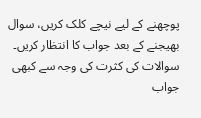پوچھنے کے لیے نیچے کلک کریں، سوال بھیجنے کے بعد جواب کا انتظار کریں۔ سوالات کی کثرت کی وجہ سے کبھی جواب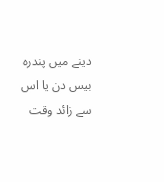دینے میں پندرہ بیس دن یا اس سے زائد وقت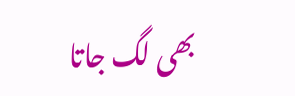بھی لگ جاتا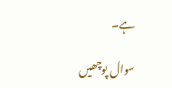ہے۔

سوال پوچھیں